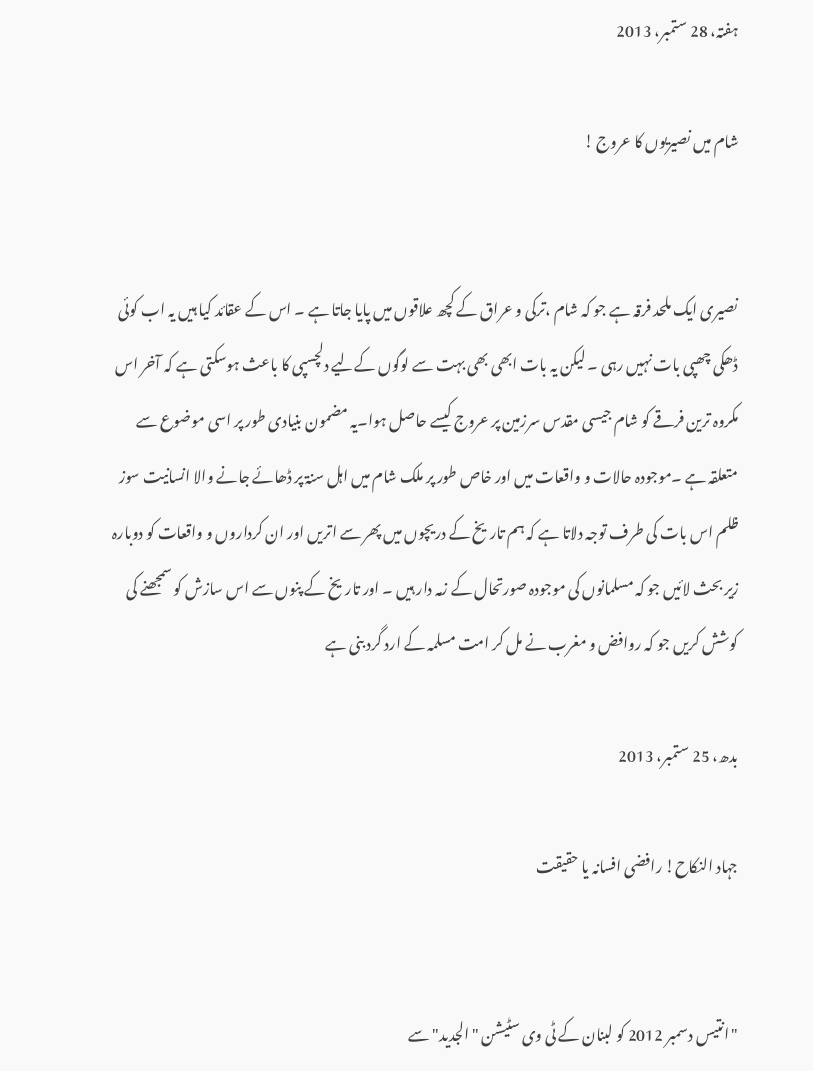ہفتہ، 28 ستمبر، 2013

شام میں نصیریوں کا عروج !


نصیری ایک ملحد فرقہ ہے جو کہ شام ،ترکی و عراق کے کچھ علاقوں میں پایا جاتا ہے ۔ اس کے عقائد کیا ہیں یہ اب کوئی ڈھکی چھپی بات نہیں رہی ۔ لیکن یہ بات ابھی بھی بہت سے لوگوں کےلیے دلچسپی کا باعث ہوسکتی ہے کہ آخر اس مکروہ ترین فرقے کو شام جیسی مقدس سرزمین پر عروج کیسے حاصل ہوا۔یہ مضمون بنیادی طور پر اسی موضوع سے متعلقہ ہے ۔موجودہ حالات و واقعات میں اور خاص طور پر ملک شام میں اہل سنۃ پر ڈھائے جانے والا انسانیت سوز ظلم اس بات کی طرف توجہ دلاتا ہے کہ ہم تاریخ کے دریچوں میں پھر سے اتریں اور ان کرداروں و واقعات کو دوبارہ زیر بحث لائیں جو کہ مسلمانوں کی موجودہ صورتحال کے زمہ دار ہیں ۔ اور تاریخ کے پنوں سے اس سازش کو سمجھنے کی کوشش کریں جو کہ روافض و مغرب نے مل کر امت مسلمہ کے ارد گرد بنی ہے

بدھ، 25 ستمبر، 2013

جہاد النکاح! رافضی افسانہ یا حقیقت


"انتیس دسمبر 2012 کو لبنان کے ٹی وی سٹیشن "الجدید" سے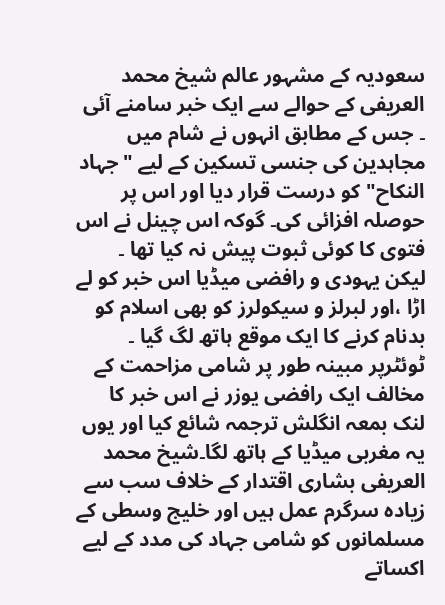سعودیہ کے مشہور عالم شیخ محمد العریفی کے حوالے سے ایک خبر سامنے آئی ۔ جس کے مطابق انہوں نے شام میں مجاہدین کی جنسی تسکین کے لیے "جہاد النکاح" کو درست قرار دیا اور اس پر حوصلہ افزائی کی۔ گوکہ اس چینل نے اس فتوی کا کوئی ثبوت پیش نہ کیا تھا ۔ لیکن یہودی و رافضی میڈیا اس خبر کو لے اڑا ،اور لبرلز و سیکولرز کو بھی اسلام کو بدنام کرنے کا ایک موقع ہاتھ لگ گیا ۔ ٹوئٹرپر مبینہ طور پر شامی مزاحمت کے مخالف ایک رافضی یوزر نے اس خبر کا لنک بمعہ انگلش ترجمہ شائع کیا اور یوں یہ مغربی میڈیا کے ہاتھ لگا۔شیخ محمد العریفی بشاری اقتدار کے خلاف سب سے زیادہ سرگرم عمل ہیں اور خلیج وسطی کے مسلمانوں کو شامی جہاد کی مدد کے لیے اکساتے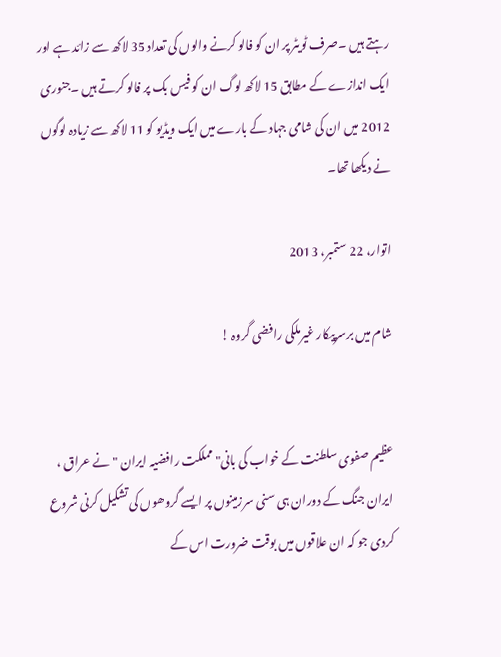رہتے ہیں ۔صرف ٹویٹر پر ان کو فالو کرنے والوں کی تعداد 35 لاکھ سے زائد ہے اور ایک اندازے کے مطابق 15 لاکھ لوگ ان کو فیس بک پر فالو کرتے ہیں ۔جنوری 2012 میں ان کی شامی جہاد کے بارے میں ایک ویڈیو کو 11 لاکھ سے زیادہ لوگوں نے دیکھا تھا۔

اتوار، 22 ستمبر، 2013

شام میں برسرپیکار غیرملکی رافضی گروہ !


عظیم صفوی سلطنت کے خواب کی بانی" مملکت رافضیہ ایران "نے عراق ، ایران جنگ کے دوران ہی سنی سرزمینوں پر ایسے گروھوں کی تشکیل کرنی شروع کردی جو کہ ان علاقوں میں بوقت ضرورت اس کے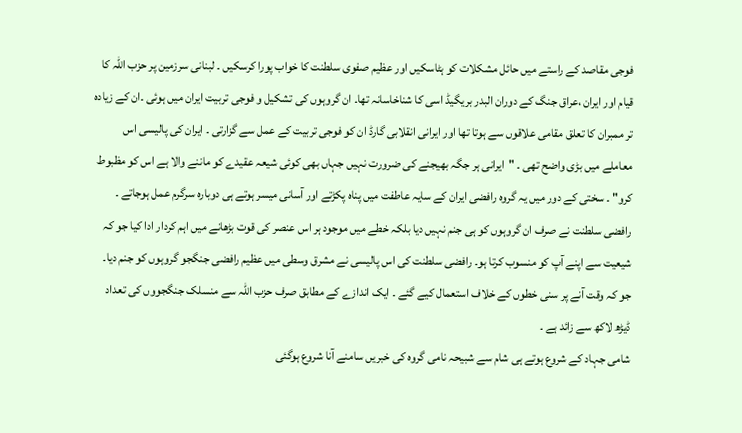فوجی مقاصد کے راستے میں حائل مشکلات کو ہٹاسکیں اور عظیم صفوی سلطنت کا خواب پورا کرسکیں ۔ لبنانی سرزمین پر حزب اللہ کا قیام اور ایران ،عراق جنگ کے دوران البدر بریگیڈ اسی کا شناخاسانہ تھا۔ ان گروہوں کی تشکیل و فوجی تربیت ایران میں ہوئی ۔ان کے زیادہ تر ممبران کا تعلق مقامی علاقوں سے ہوتا تھا اور ایرانی انقلابی گارڈ ان کو فوجی تربیت کے عمل سے گزارتی ۔ ایران کی پالیسی اس معاملے میں بڑی واضح تھی ۔ "ایرانی ہر جگہ بھیجنے کی ضرورت نہیں جہاں بھی کوئی شیعہ عقیدے کو ماننے والا ہے اس کو مظبوط کرو" ۔ سختی کے دور میں یہ گروہ رافضی ایران کے سایہ عاطفت میں پناہ پکڑتے اور آسانی میسر ہوتے ہی دوبارہ سرگرم عمل ہوجاتے ۔ رافضی سلطنت نے صرف ان گروہوں کو ہی جنم نہیں دیا بلکہ خطے میں موجود ہر اس عنصر کی قوت بڑھانے میں اہم کردار ادا کیا جو کہ شیعیت سے اپنے آپ کو منسوب کرتا ہو۔ رافضی سلطنت کی اس پالیسی نے مشرق وسطی میں عظیم رافضی جنگجو گروہوں کو جنم دیا۔ جو کہ وقت آنے پر سنی خطوں کے خلاف استعمال کیے گئے ۔ ایک اندازے کے مطابق صرف حزب اللہ سے منسلک جنگجووں کی تعداد ڈیڑھ لاکھ سے زائد ہے ۔
شامی جہاد کے شروع ہوتے ہی شام سے شبیحہ نامی گروہ کی خبریں سامنے آنا شروع ہوگئی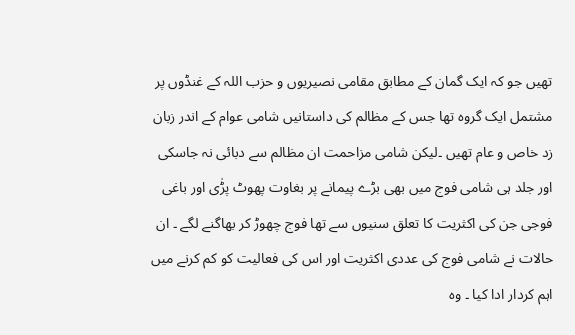تھیں جو کہ ایک گمان کے مطابق مقامی نصیریوں و حزب اللہ کے غنڈوں پر مشتمل ایک گروہ تھا جس کے مظالم کی داستانیں شامی عوام کے اندر زبان زد خاص و عام تھیں ۔لیکن شامی مزاحمت ان مظالم سے دبائی نہ جاسکی اور جلد ہی شامی فوج میں بھی بڑے پیمانے پر بغاوت پھوٹ پڑٰی اور باغی فوجی جن کی اکثریت کا تعلق سنیوں سے تھا فوج چھوڑ کر بھاگنے لگے ۔ ان حالات نے شامی فوج کی عددی اکثریت اور اس کی فعالیت کو کم کرنے میں اہم کردار ادا کیا ۔ وہ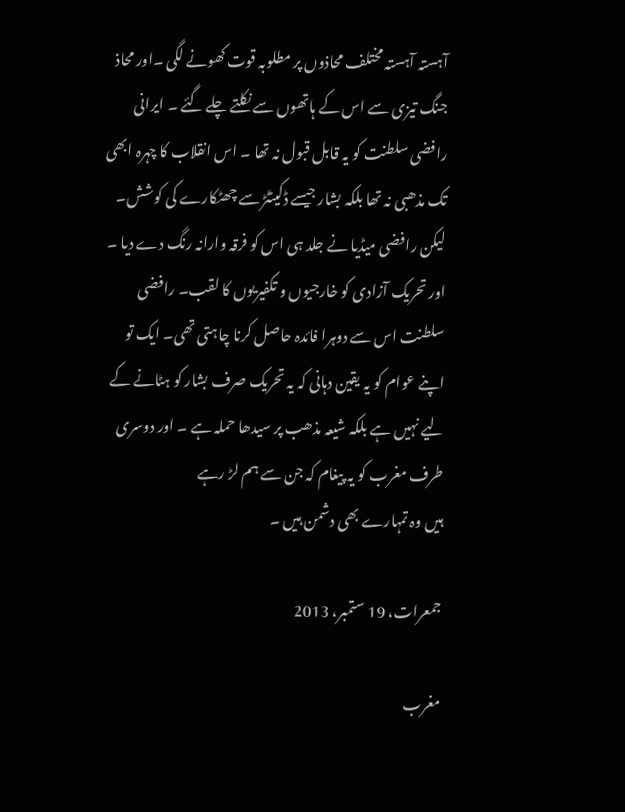آہستہ آہستہ مختلف محاذوں پر مطلوبہ قوت کھونے لگی ۔اور محاذ جنگ تیزی سے اس کے ہاتھوں سے نکلتے چلے گئے ۔ ایرانی رافضی سلطنت کو یہ قابل قبول نہ تھا ۔ اس انقلاب کا چہرہ ابھی تک مذھبی نہ تھا بلکہ بشار جیسے ڈکیٹٹڑ سے چھٹکارے کی کوشش۔ لیکن رافضی میڈیا نے جلد ہی اس کو فرقہ وارانہ رنگ دے دیا ۔ اور تحریک آزادی کو خارجیوں و تکفیریوں کا لقب۔ رافضی سلطنت اس سے دوہرا فائدہ حاصل کرنا چاہتی تھی۔ ایک تو اپنے عوام کو یہ یقین دہانی کہ یہ تحریک صرف بشار کو ہٹانے کے لیے نہیں ہے بلکہ شیعہ مذھب پر سیدھا حملہ ہے ۔ اور دوسری طرف مغرب کو یہ پیغام کہ جن سے ہم لڑ رہے
ہیں وہ تمہارے بھی دشمن ہیں ۔

جمعرات، 19 ستمبر، 2013

مغرب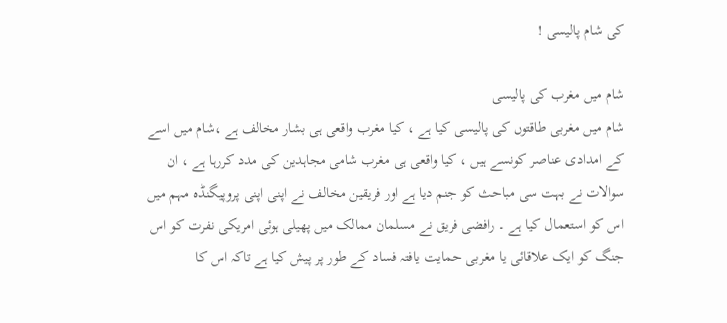کی شام پالیسی !

شام میں مغرب کی پالیسی
شام میں مغربی طاقتوں کی پالیسی کیا ہے ، کیا مغرب واقعی ہی بشار مخالف ہے ،شام میں اسے کے امدادی عناصر کونسے ہیں ، کیا واقعی ہی مغرب شامی مجاہدین کی مدد کررہا ہے ، ان سوالات نے بہت سی مباحث کو جنم دیا ہے اور فریقین مخالف نے اپنی اپنی پروپیگنڈہ مہم میں اس کو استعمال کیا ہے ۔ رافضی فریق نے مسلمان ممالک میں پھیلی ہوئی امریکی نفرت کو اس جنگ کو ایک علاقائی یا مغربی حمایت یافتہ فساد کے طور پر پیش کیا ہے تاکہ اس کا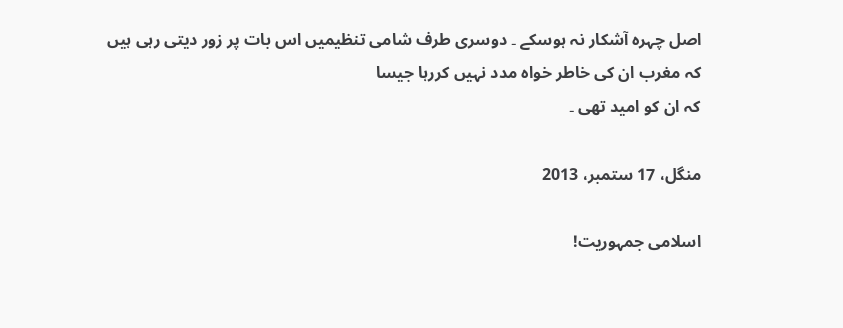اصل چہرہ آشکار نہ ہوسکے ۔ دوسری طرف شامی تنظیمیں اس بات پر زور دیتی رہی ہیں کہ مغرب ان کی خاطر خواہ مدد نہیں کررہا جیسا
کہ ان کو امید تھی ۔

منگل، 17 ستمبر، 2013

اسلامی جمہوریت!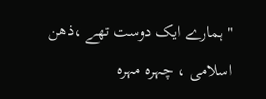" ہمارے ایک دوست تھے ،ذھن اسلامی ، چہرہ مہرہ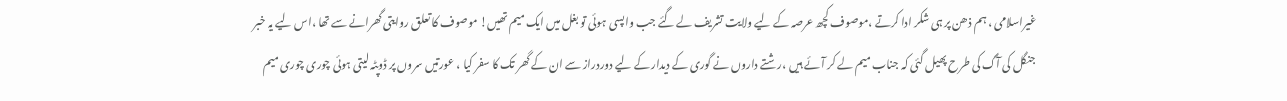غیراسلامی ، ہم ذھن پر ہی شکر ادا کرتے ،موصوف کچھ عرصہ کے لیے ولایت تشریف لے گئے جب واپسی ہوئی تو بغل میں ایک میم تھیں! موصوف کا تعلق روایتی گھرانے سے تھا ،اس لیے یہ خبر جنگل کی آگ کی طرح پھیل گئی کہ جناب میم لے کر آئے ہیں ،رشتے داروں نے گوری کے دیدار کے لیے دوردراز سے ان کے گھر تک کا سفر کیا ، عورتیں سروں پر ڈوپٹہ لیتی ہوئی چوری چوری میم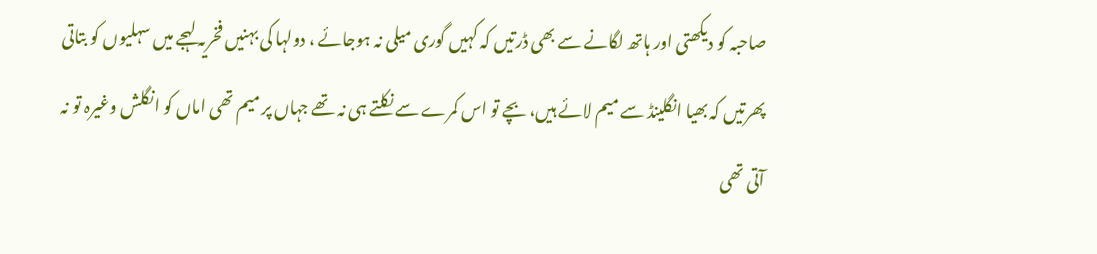صاحبہ کو دیکھتی اور ہاتھ لگانے سے بھی ڈرتیں کہ کہیں گوری میلی نہ ہوجائے ، دولہا کی بہنیں فخریہ لہجے میں سہلیوں کو بتاتی پھرتیں کہ بھیا انگلینڈ سے میم لائے ہیں، بچے تو اس کمرے سے نکلتے ہی نہ تھے جہاں پر میم تھی اماں کو انگلش وغیرہ تو نہ آتی تھی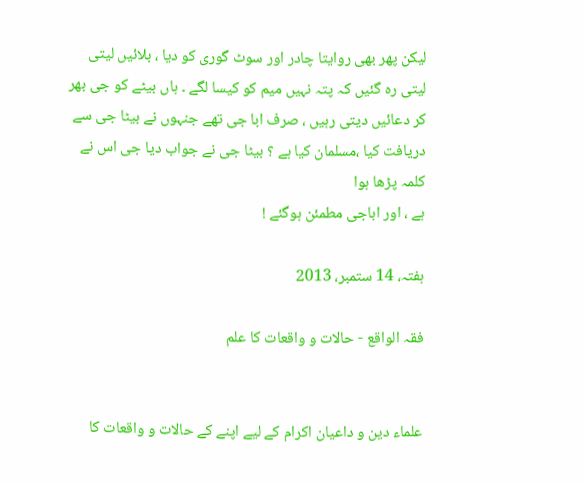لیکن پھر بھی روایتا چادر اور سوٹ گوری کو دیا ، بلائیں لیتی لیتی رہ گئیں کہ پتہ نہیں میم کو کیسا لگے ۔ ہاں بیٹے کو جی بھر کر دعائیں دیتی رہیں ، صرف ابا جی تھے جنہوں نے بیٹا جی سے دریافت کیا ،مسلمان کیا ہے ؟ بیٹا جی نے جواب دیا جی اس نے کلمہ پڑھا ہوا
ہے ، اور اباجی مطمئن ہوگئے !

ہفتہ، 14 ستمبر، 2013

فقہ الواقع - حالات و واقعات کا علم


علماء دین و داعیان اکرام کے لیے اپنے کے حالات و واقعات کا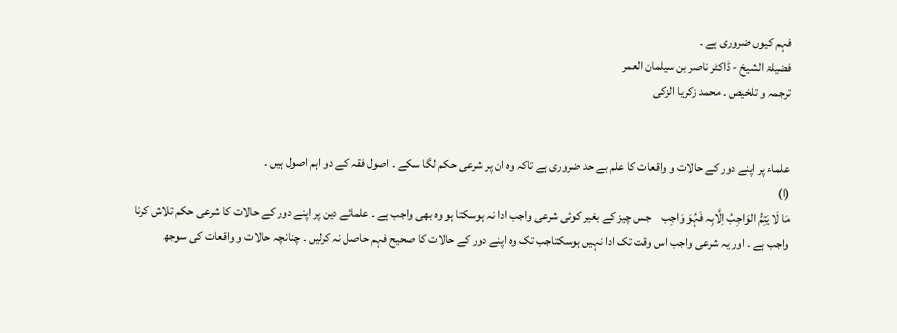فہم کیوں ضروری ہے ۔
فضیلۃ الشیخ - ڈاکٹر ناصر بن سیلمان العمر
ترجمہ و تلخیص ۔ محمد زکریا الزکی


علماء پر اپنے دور کے حالات و واقعات کا علم بے حد ضروری ہے تاکہ وہ ان پر شرعی حکم لگا سکے ۔ اصول فقہ کے دو اہم اصول ہیں ۔
(ا)
مَا لَا یَتِمُّ الوَاجِبُ اِلَّابِہ فَہُوَ وَاجِب    جس چیز کے بغیر کوئی شرعی واجب ادا نہ ہوسکتا ہو وہ بھی واجب ہے ۔ علمائے دین پر اپنے دور کے حالات کا شرعی حکم تلاش کرنا واجب ہے ۔ اور یہ شرعی واجب اس وقت تک ادا نہیں ہوسکتاجب تک وہ اپنے دور کے حالات کا صحیح فہم حاصل نہ کرلیں ۔ چنانچہ حالات و واقعات کی سوجھ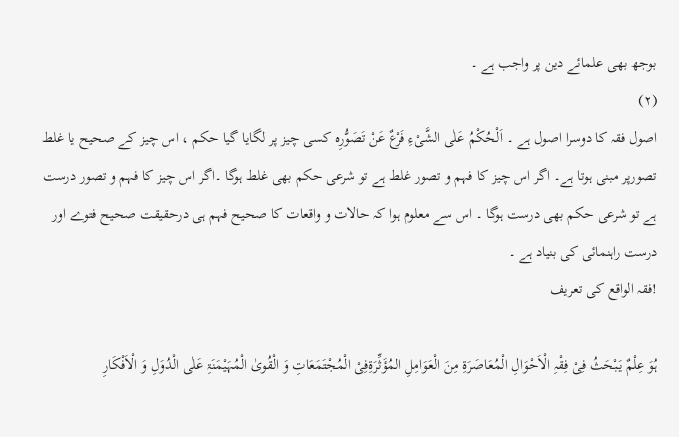بوجھ بھی علمائے دین پر واجب ہے ۔
(٢)
اصول فقہ کا دوسرا اصول ہے ۔ اَلْحُکْمُ عَلٰی الشَّیْءِ فَرْعٌ عَنْ تَصَوُّرِہ کسی چیز پر لگایا گیا حکم ، اس چیز کے صحیح یا غلط تصورپر مبنی ہوتا ہے۔ اگر اس چیز کا فہم و تصور غلط ہے تو شرعی حکم بھی غلط ہوگا ۔اگر اس چیز کا فہم و تصور درست ہے تو شرعی حکم بھی درست ہوگا ۔ اس سے معلوم ہوا کہ حالات و واقعات کا صحیح فہم ہی درحقیقت صحیح فتوے اور درست راہنمائی کی بنیاد ہے ۔
!فقہ الواقع کی تعریف

ہُوَ عِلْمٌ یَبْحَثُ فِیْ فِقْہِ الْاَحْوَالِ الْمُعَاصَرَۃِ مِنَ الْعَوَامِلِ المُؤَثِّرَۃِفِیْ الْمُجْتَمَعَاتِ وَ الْقُویٰ الْمُہَیْمَنَۃِ عَلٰی الْدُوَلِ وَ الْاَفْکَارِ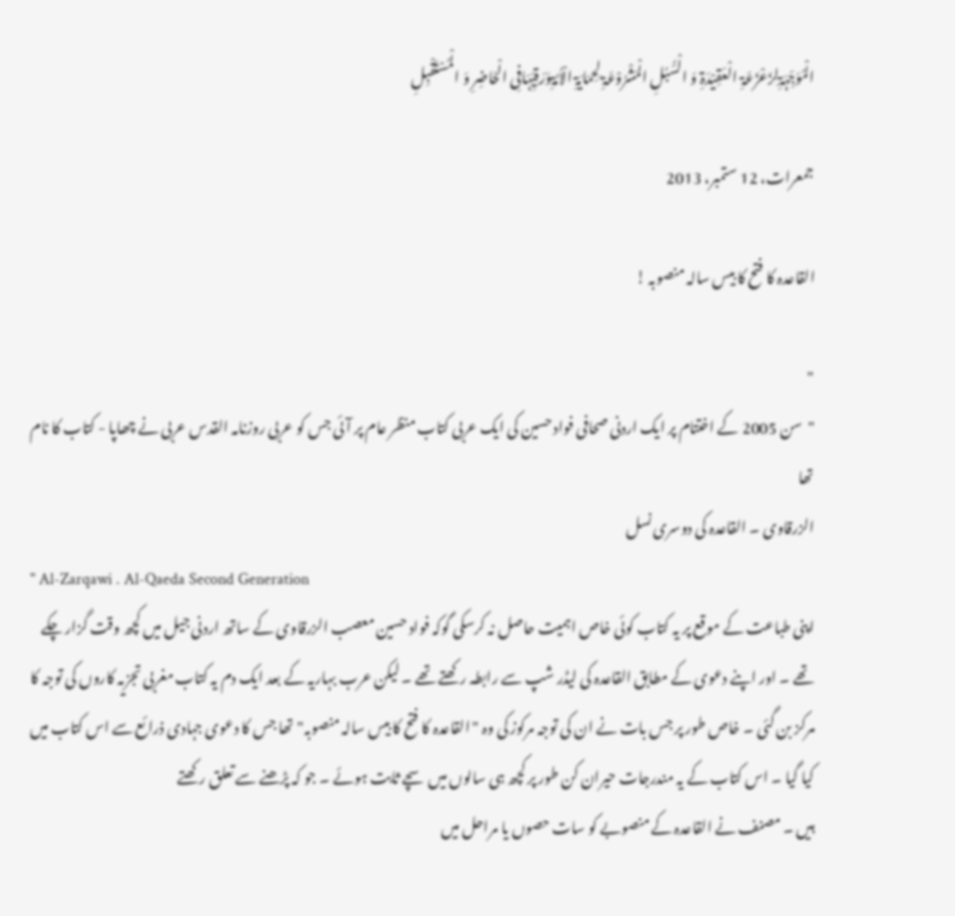الْمُوَجِّہَۃِلِزَعْزَعَۃِ الْعَقِیْدَۃِ وَ الْسُّبُلِ الْمَشْرُوْعَۃِ لِحِمَایَۃِ الْاُمَّۃِوَرَقِیِّہَافِی الْحَاضِرِ وَ الْمُسْتَقْبِلِ

جمعرات، 12 ستمبر، 2013

القاعدہ کا فتح کا بیس سالہ منصوبہ !

"
"  سن 2005 کے اختتام پر ایک اردنی صحافی فواد حسین کی ایک عربی کتاب منظر عام پر آئی جس کو عربی روزنامہ القدس عربی نے چھاپا - کتاب کا نام تھا
الزرقاوی ۔ القاعدہ کی دوسری نسل
" Al-Zarqawi . Al-Qaeda Second Generation
اپنی طباعت کے موقع پر یہ کتاب کوئی خاص اہمیت حاصل نہ کرسکی گوکہ فواد حسین معصب الزرقاوی کے ساتھ اردنی جیل میں کچھ وقت گزار چکے تھے ۔ اور اپنے دعوی کے مطابق القاعدہ کی لیڈر شپ سے رابطہ رکھتے تھے ۔ لیکن عرب بہاریہ کے بعد ایک دم یہ کتاب مغربی تجزیہ کاروں کی توجہ کا مرکز بن گئی ۔ خاص طور پر جس بات نے ان کی توجہ مرکوز کی وہ "القاعدہ کا فتح کا بیس سالہ منصوبہ" تھا جس کا دعوی جہادی ذرائع سے اس کتاب میں کیا گیا ۔ اس کتاب کے یہ مندرجات حیران کن طور پر کچھ ہی سالوں میں سچے ثابت ہوئے ۔ جو کہ پڑھنے سے تعلق رکھتے
ہیں ۔ مصنف نے القاعدہ کے منصوبے کو سات حصوں یا مراحل میں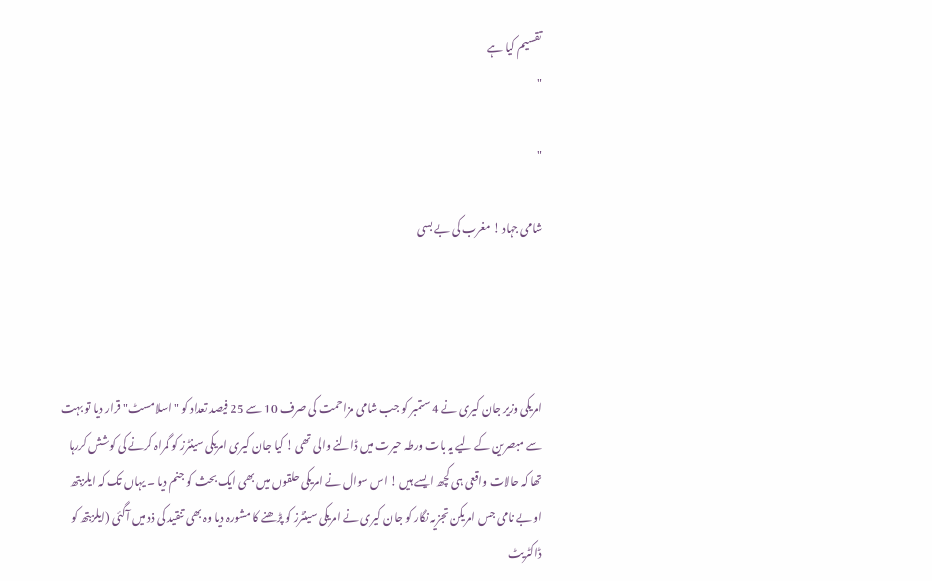تقسیم کیا ہے
"

"

شامی جہاد ! مغرب کی بے بسی




امریکی وزیر جان کیری نے 4 ستمبر کو جب شامی مزاحمت کی صرف 10 سے 25 فیصد تعداد کو "اسلامسٹ" قرار دیا تو بہت سے مبصرین کے لیے یہ بات ورطہ حیرت میں ڈالنے والی تھی ! کیا جان کیری امریکی سینٹرز کو گمراہ کرنے کی کوشش کررہا تھا کہ حالات واقعی ہی کچھ ایسے ہیں ! اس سوال نے امریکی حلقوں میں بھی ایک بحث کو جنم دیا ۔ یہاں تک کہ ایلزبتھ او بے نامی جس امریکن تجزیہ نگار کو جان کیری نے امریکی سینٹرز کو پڑھنے کا مشورہ دیا وہ بھی تنقید کی ذد میں آگئی (ایلزبتھ کو ڈاکٹریٹ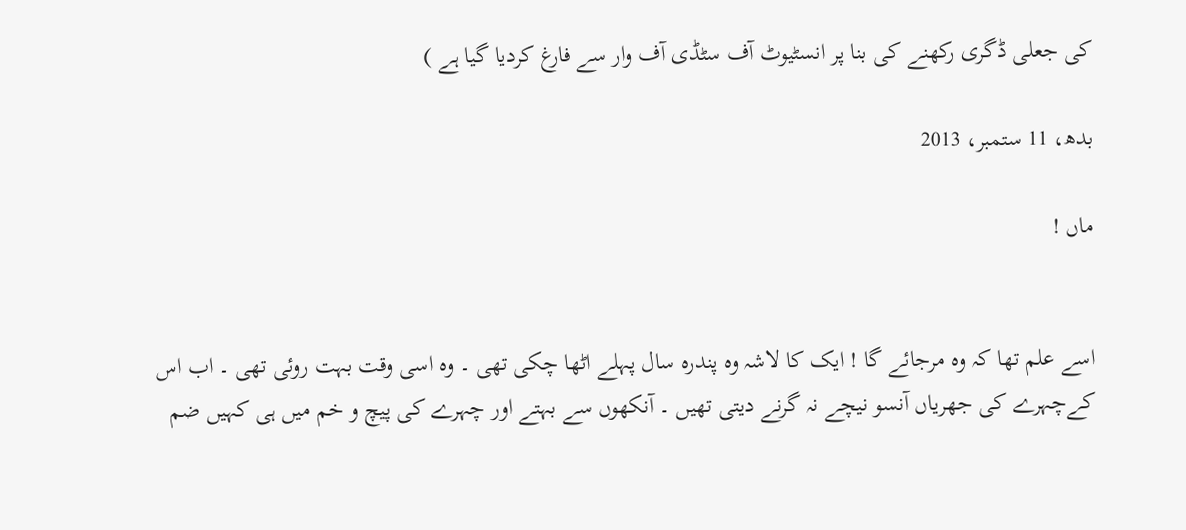کی جعلی ڈگری رکھنے کی بنا پر انسٹیوٹ آف سٹڈی آف وار سے فارغ کردیا گیا ہے )

بدھ، 11 ستمبر، 2013

ماں !


اسے علم تھا کہ وہ مرجائے گا ! ایک کا لاشہ وہ پندرہ سال پہلے اٹھا چکی تھی ۔ وہ اسی وقت بہت روئی تھی ۔ اب اس کےچہرے کی جھریاں آنسو نیچے نہ گرنے دیتی تھیں ۔ آنکھوں سے بہتے اور چہرے کی پیچ و خم میں ہی کہیں ضم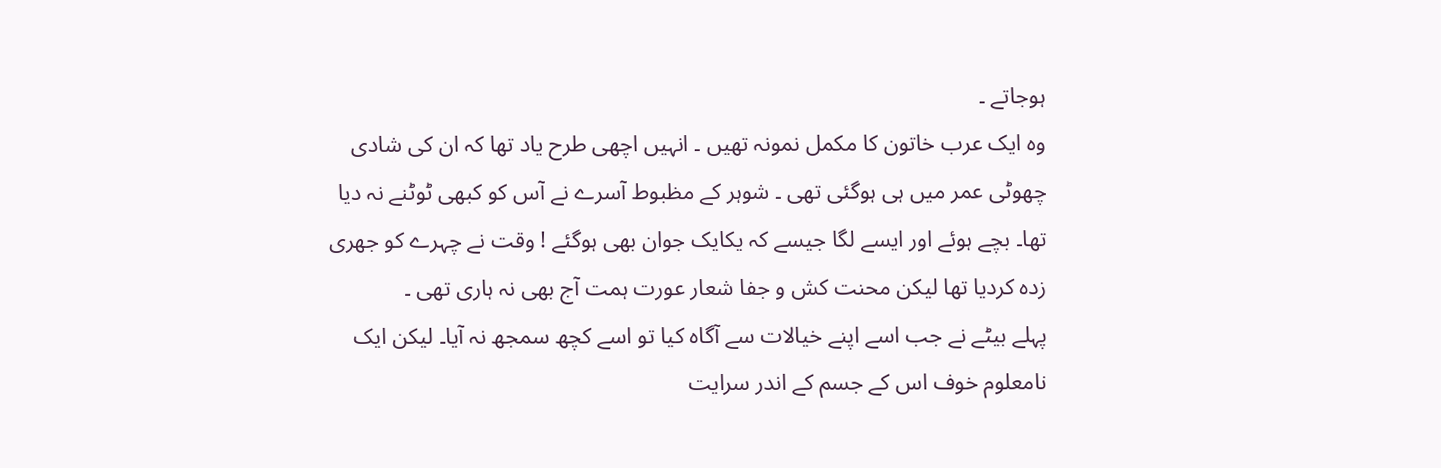ہوجاتے ۔
وہ ایک عرب خاتون کا مکمل نمونہ تھیں ۔ انہیں اچھی طرح یاد تھا کہ ان کی شادی چھوٹی عمر میں ہی ہوگئی تھی ۔ شوہر کے مظبوط آسرے نے آس کو کبھی ٹوٹنے نہ دیا تھا۔ بچے ہوئے اور ایسے لگا جیسے کہ یکایک جوان بھی ہوگئے ! وقت نے چہرے کو جھری زدہ کردیا تھا لیکن محنت کش و جفا شعار عورت ہمت آج بھی نہ ہاری تھی ۔
پہلے بیٹے نے جب اسے اپنے خیالات سے آگاہ کیا تو اسے کچھ سمجھ نہ آیا۔ لیکن ایک نامعلوم خوف اس کے جسم کے اندر سرایت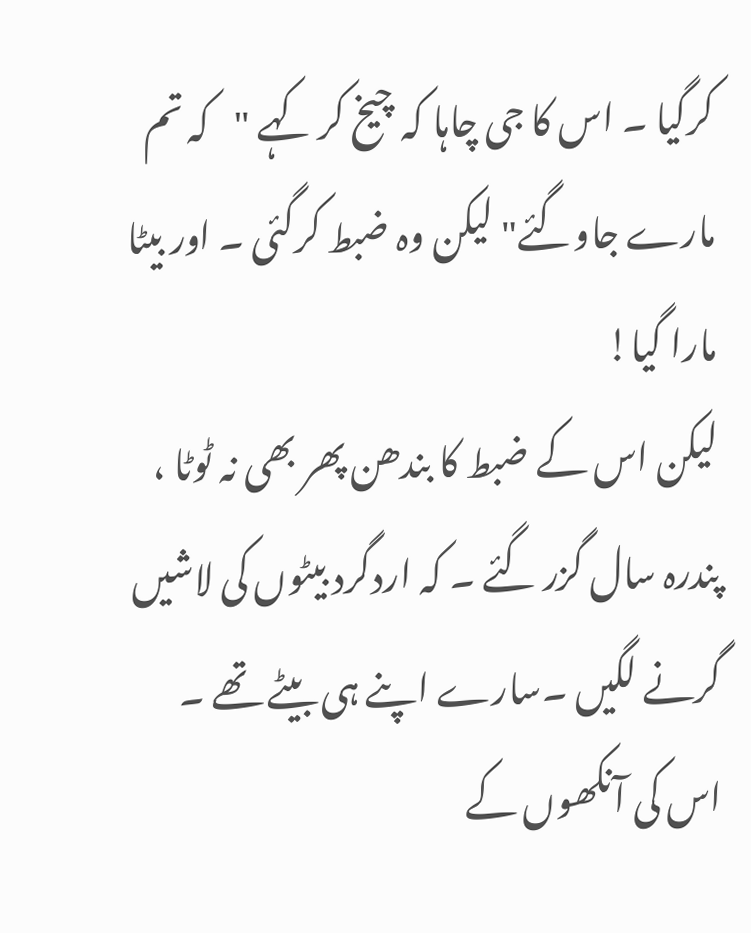کرگیا ۔ اس کا جی چاہا کہ چیخ کر کہے "کہ تم مارے جاوگئے" لیکن وہ ضبط کرگئی ۔ اور بیٹا مارا گیا!
لیکن اس کے ضبط کا بندھن پھر بھی نہ ٹوٹا ، پندرہ سال گزر گئے ۔ کہ اردگرد بیٹوں کی لاشیں گرنے لگیں ۔سارے اپنے ہی بیٹے تھے ۔ اس کی آنکھوں کے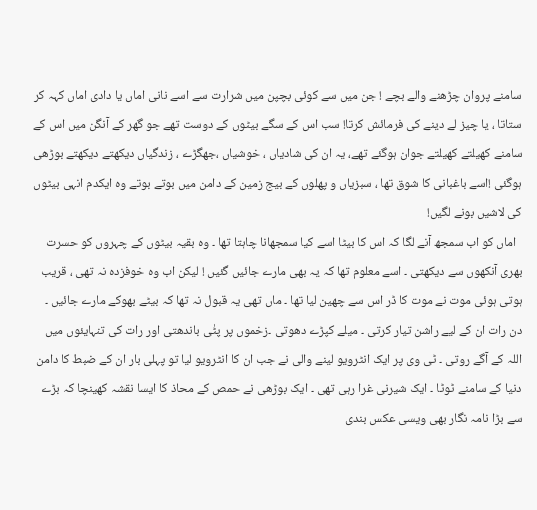سامنے پروان چڑھنے والے بچے ! جن میں سے کوئی بچپن میں شرارت سے اسے نانی اماں یا دادی اماں کہہ کر ستاتا ، یا چیز لے دینے کی فرمائش کرتا! سب اس کے سگے بیٹوں کے دوست تھے جو گھر کے آنگن میں اس کے سامنے کھیلتے کھیلتے جوان ہوگئے تھے، یہ ان کی شادیاں ، خوشیاں ،جھگڑے ، زندگیاں دیکھتے دیکھتے بوڑھی ہوگئی !اسے باغبانی کا شوق تھا ، سبزیاں و پھلوں کے بیج زمین کے دامن میں بوتے بوتے وہ ایکدم انہی بیٹوں کی لاشیں بونے لگیں!
  اماں کو اب سمجھ آنے لگا کہ اس کا بیٹا اسے کیا سمجھانا چاہتا تھا ۔ وہ بقیہ بیٹوں کے چہروں کو حسرت بھری آنکھوں سے دیکھتی ۔ اسے معلوم تھا کہ یہ بھی مارے جائیں گئیں ! لیکن اب وہ خوفزدہ نہ تھی ، قریب ہوتی ہوئی موت نے موت کا ڈر اس سے چھین لیا تھا ۔ ماں تھی یہ قبول نہ تھا کہ بیٹے بھوکے مارے جائیں ۔ دن رات ان کے لیے راشن تیار کرتی ۔ میلے کپڑے دھوتی ۔زخموں پر پٹٰی باندھتی اور رات کی تنہایئوں میں اللہ کے آگے روتی ۔ ٹی وی پر ایک انٹرویو لینے والی نے جب ان کا انٹرویو لیا تو پہلی بار ان کے ضبط کا دامن دنیا کے سامنے ٹوٹا ۔ ایک شیرنی غرا رہی تھی ۔ ایک بوڑھی نے حمص کے محاذ کا ایسا نقشہ کھینچا کہ بڑے سے بڑا نامہ نگار بھی ویسی عکس بندی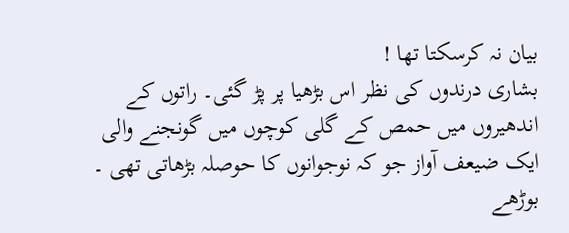بیان نہ کرسکتا تھا !
بشاری درندوں کی نظر اس بڑھیا پر پڑ گئی۔ راتوں کے اندھیروں میں حمص کے گلی کوچوں میں گونجنے والی ایک ضیعف آواز جو کہ نوجوانوں کا حوصلہ بڑھاتی تھی ۔ بوڑھے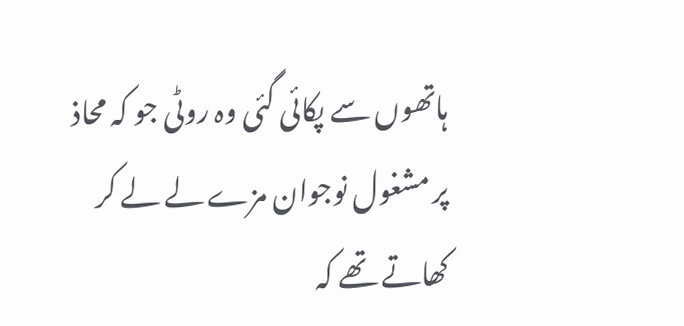ہاتھوں سے پکائی گئی وہ روٹی جو کہ محاذ پر مشغول نوجوان مزے لے لے کر کھاتے تھے کہ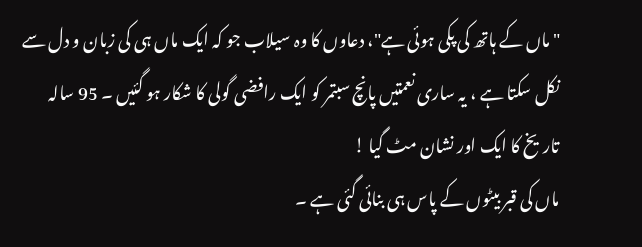"ماں کے ہاتھ کی پکی ہوئی ہے"، دعاوں کا وہ سیلاب جو کہ ایک ماں ہی کی زبان و دل سے نکل سکتا ہے ، یہ ساری نعمتیں پانچ سبتمر کو ایک رافضی گولی کا شکار ہو گئیں ۔ 95 سالہ تاریخ کا ایک اور نشان مٹ گیا !
ماں کی قبر بیٹوں کے پاس ہی بنائی گئی ہے ۔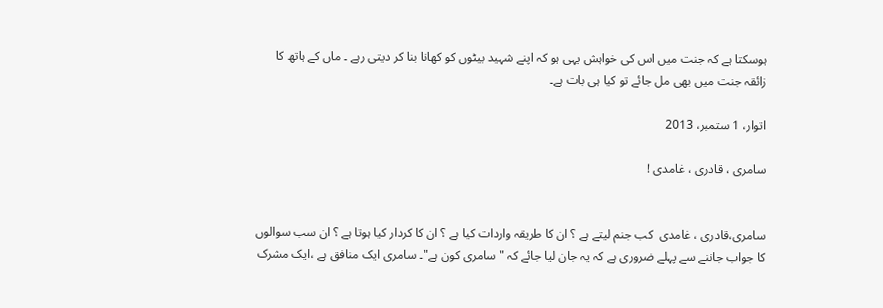ہوسکتا ہے کہ جنت میں اس کی خواہش یہی ہو کہ اپنے شہید بیٹوں کو کھانا بنا کر دیتی رہے ۔ ماں کے ہاتھ کا زائقہ جنت میں بھی مل جائے تو کیا ہی بات ہے۔

اتوار، 1 ستمبر، 2013

سامری ، قادری ، غامدی !


سامری،قادری ، غامدی  کب جنم لیتے ہے ؟ ان کا طریقہ واردات کیا ہے ؟ ان کا کردار کیا ہوتا ہے ؟ ان سب سوالوں کا جواب جاننے سے پہلے ضروری ہے کہ یہ جان لیا جائے کہ "سامری کون ہے"۔ سامری ایک منافق ہے ،ایک مشرک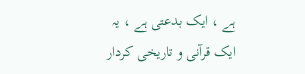ہے ، ایک بدعتی ہے ، یہ ایک قرآنی و تاریخی کردار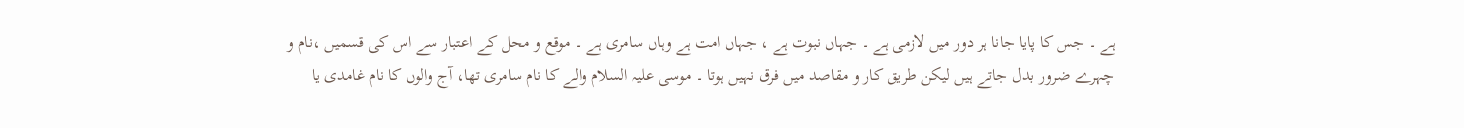ہے ۔ جس کا پایا جانا ہر دور میں لازمی ہے ۔ جہاں نبوت ہے ، جہاں امت ہے وہاں سامری ہے ۔ موقع و محل کے اعتبار سے اس کی قسمیں ،نام و چہرے ضرور بدل جاتے ہیں لیکن طریق کار و مقاصد میں فرق نہیں ہوتا ۔ موسی علیہ السلام والے کا نام سامری تھا، آج والوں کا نام غامدی یا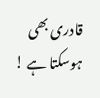قادری بھی ہوسکتا ہے !